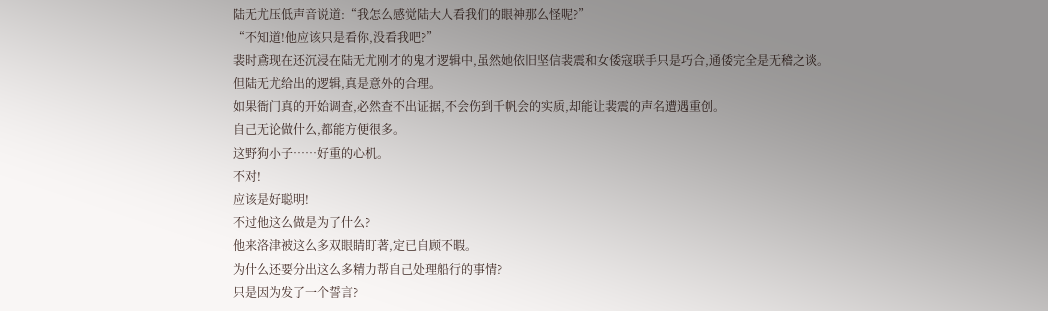陆无尤压低声音说道:“我怎么感觉陆大人看我们的眼神那么怪呢?”
“不知道!他应该只是看你,没看我吧?”
裴时鳶现在还沉浸在陆无尤刚才的鬼才逻辑中,虽然她依旧坚信裴震和女倭寇联手只是巧合,通倭完全是无稽之谈。
但陆无尤给出的逻辑,真是意外的合理。
如果衙门真的开始调查,必然查不出证据,不会伤到千帆会的实质,却能让裴震的声名遭遇重创。
自己无论做什么,都能方便很多。
这野狗小子……好重的心机。
不对!
应该是好聪明!
不过他这么做是为了什么?
他来洛津被这么多双眼睛盯著,定已自顾不暇。
为什么还要分出这么多精力帮自己处理船行的事情?
只是因为发了一个誓言?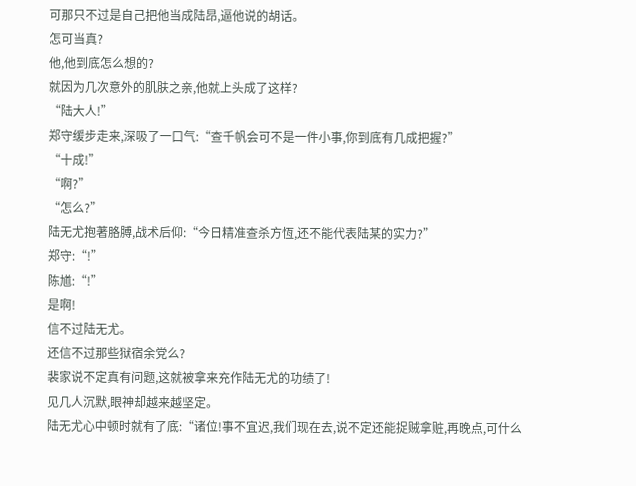可那只不过是自己把他当成陆昂,逼他说的胡话。
怎可当真?
他,他到底怎么想的?
就因为几次意外的肌肤之亲,他就上头成了这样?
“陆大人!”
郑守缓步走来,深吸了一口气:“查千帆会可不是一件小事,你到底有几成把握?”
“十成!”
“啊?”
“怎么?”
陆无尤抱著胳膊,战术后仰:“今日精准查杀方恆,还不能代表陆某的实力?”
郑守:“!”
陈馗:“!”
是啊!
信不过陆无尤。
还信不过那些狱宿余党么?
裴家说不定真有问题,这就被拿来充作陆无尤的功绩了!
见几人沉默,眼神却越来越坚定。
陆无尤心中顿时就有了底:“诸位!事不宜迟,我们现在去,说不定还能捉贼拿赃,再晚点,可什么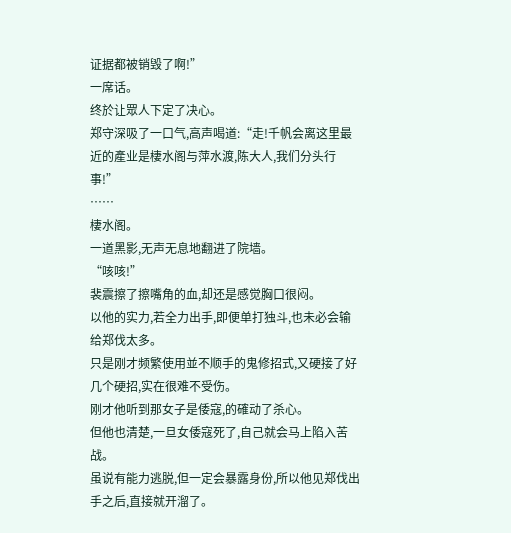证据都被销毁了啊!”
一席话。
终於让眾人下定了决心。
郑守深吸了一口气,高声喝道:“走!千帆会离这里最近的產业是棲水阁与萍水渡,陈大人,我们分头行事!”
……
棲水阁。
一道黑影,无声无息地翻进了院墙。
“咳咳!”
裴震擦了擦嘴角的血,却还是感觉胸口很闷。
以他的实力,若全力出手,即便单打独斗,也未必会输给郑伐太多。
只是刚才频繁使用並不顺手的鬼修招式,又硬接了好几个硬招,实在很难不受伤。
刚才他听到那女子是倭寇,的確动了杀心。
但他也清楚,一旦女倭寇死了,自己就会马上陷入苦战。
虽说有能力逃脱,但一定会暴露身份,所以他见郑伐出手之后,直接就开溜了。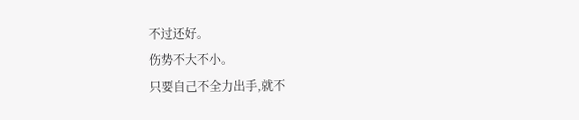不过还好。
伤势不大不小。
只要自己不全力出手,就不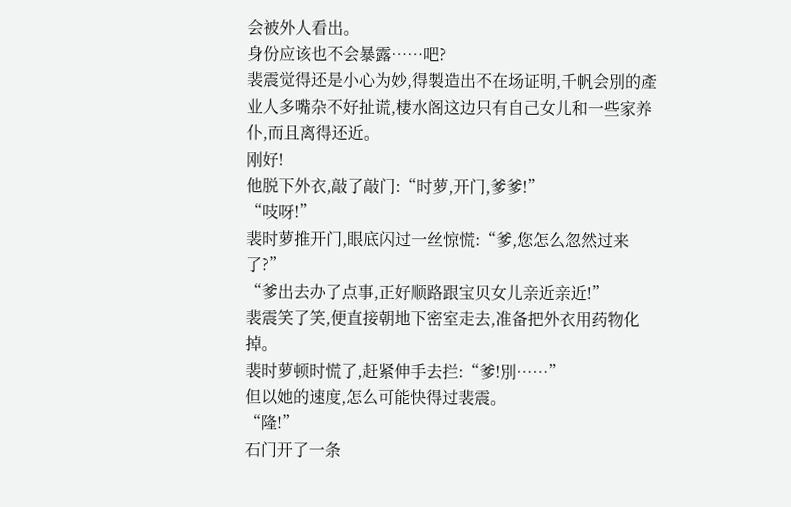会被外人看出。
身份应该也不会暴露……吧?
裴震觉得还是小心为妙,得製造出不在场证明,千帆会別的產业人多嘴杂不好扯谎,棲水阁这边只有自己女儿和一些家养仆,而且离得还近。
刚好!
他脱下外衣,敲了敲门:“时萝,开门,爹爹!”
“吱呀!”
裴时萝推开门,眼底闪过一丝惊慌:“爹,您怎么忽然过来了?”
“爹出去办了点事,正好顺路跟宝贝女儿亲近亲近!”
裴震笑了笑,便直接朝地下密室走去,准备把外衣用药物化掉。
裴时萝顿时慌了,赶紧伸手去拦:“爹!別……”
但以她的速度,怎么可能快得过裴震。
“隆!”
石门开了一条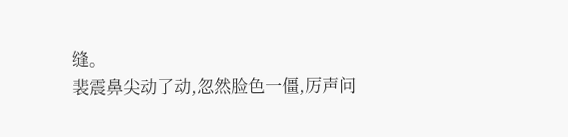缝。
裴震鼻尖动了动,忽然脸色一僵,厉声问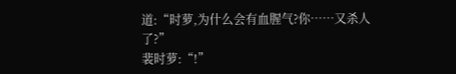道:“时萝,为什么会有血腥气?你……又杀人了?”
裴时萝:“!”